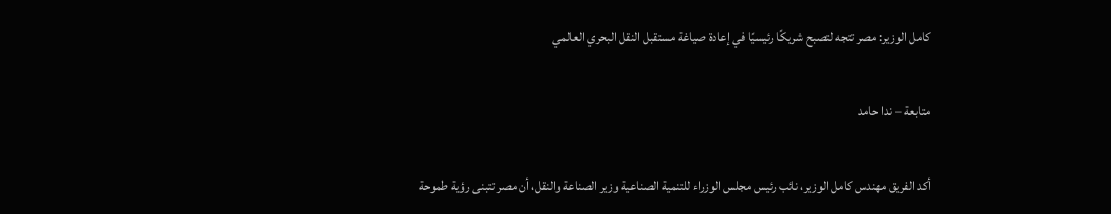كامل الوزير: مصر تتجه لتصبح شريكًا رئيسيًا في إعادة صياغة مستقبل النقل البحري العالمي

متابعة – ندا حامد

أكد الفريق مهندس كامل الوزير، نائب رئيس مجلس الوزراء للتنمية الصناعية وزير الصناعة والنقل، أن مصر تتبنى رؤية طموحة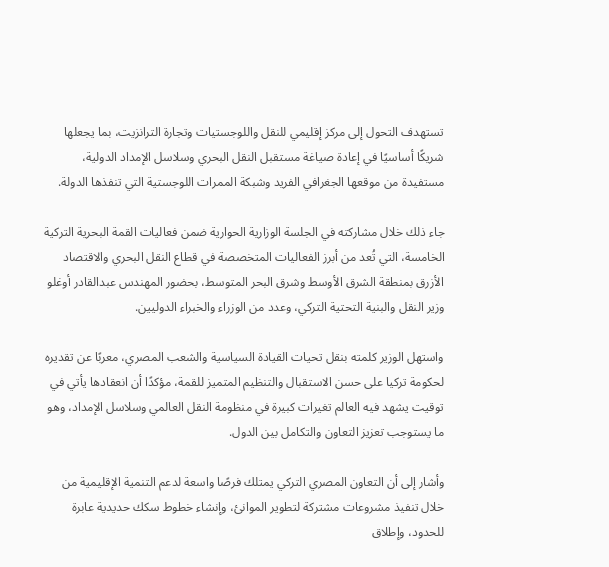تستهدف التحول إلى مركز إقليمي للنقل واللوجستيات وتجارة الترانزيت، بما يجعلها شريكًا أساسيًا في إعادة صياغة مستقبل النقل البحري وسلاسل الإمداد الدولية، مستفيدة من موقعها الجغرافي الفريد وشبكة الممرات اللوجستية التي تنفذها الدولة.

جاء ذلك خلال مشاركته في الجلسة الوزارية الحوارية ضمن فعاليات القمة البحرية التركية الخامسة، التي تُعد من أبرز الفعاليات المتخصصة في قطاع النقل البحري والاقتصاد الأزرق بمنطقة الشرق الأوسط وشرق البحر المتوسط، بحضور المهندس عبدالقادر أوغلو وزير النقل والبنية التحتية التركي، وعدد من الوزراء والخبراء الدوليين.

واستهل الوزير كلمته بنقل تحيات القيادة السياسية والشعب المصري، معربًا عن تقديره لحكومة تركيا على حسن الاستقبال والتنظيم المتميز للقمة، مؤكدًا أن انعقادها يأتي في توقيت يشهد فيه العالم تغيرات كبيرة في منظومة النقل العالمي وسلاسل الإمداد، وهو ما يستوجب تعزيز التعاون والتكامل بين الدول.

وأشار إلى أن التعاون المصري التركي يمتلك فرصًا واسعة لدعم التنمية الإقليمية من خلال تنفيذ مشروعات مشتركة لتطوير الموانئ، وإنشاء خطوط سكك حديدية عابرة للحدود، وإطلاق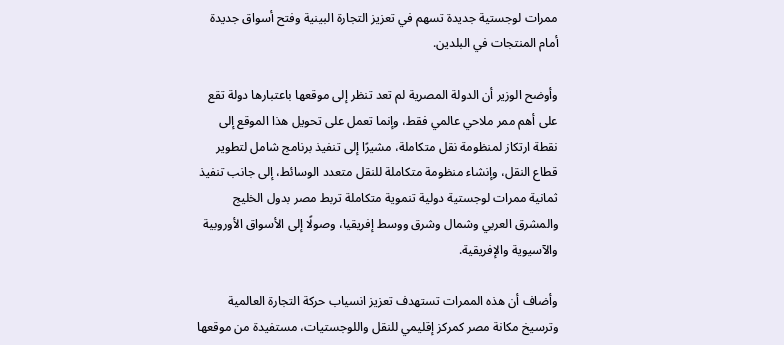ممرات لوجستية جديدة تسهم في تعزيز التجارة البينية وفتح أسواق جديدة أمام المنتجات في البلدين.

وأوضح الوزير أن الدولة المصرية لم تعد تنظر إلى موقعها باعتبارها دولة تقع على أهم ممر ملاحي عالمي فقط، وإنما تعمل على تحويل هذا الموقع إلى نقطة ارتكاز لمنظومة نقل متكاملة، مشيرًا إلى تنفيذ برنامج شامل لتطوير قطاع النقل، وإنشاء منظومة متكاملة للنقل متعدد الوسائط، إلى جانب تنفيذ ثمانية ممرات لوجستية دولية تنموية متكاملة تربط مصر بدول الخليج والمشرق العربي وشمال وشرق ووسط إفريقيا، وصولًا إلى الأسواق الأوروبية والآسيوية والإفريقية.

وأضاف أن هذه الممرات تستهدف تعزيز انسياب حركة التجارة العالمية وترسيخ مكانة مصر كمركز إقليمي للنقل واللوجستيات، مستفيدة من موقعها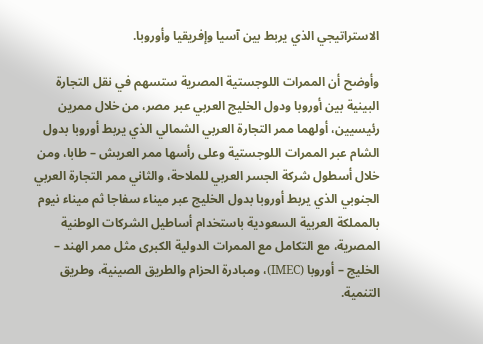الاستراتيجي الذي يربط بين آسيا وإفريقيا وأوروبا.

وأوضح أن الممرات اللوجستية المصرية ستسهم في نقل التجارة البينية بين أوروبا ودول الخليج العربي عبر مصر، من خلال ممرين رئيسيين، أولهما ممر التجارة العربي الشمالي الذي يربط أوروبا بدول الشام عبر الممرات اللوجستية وعلى رأسها ممر العريش – طابا، ومن خلال أسطول شركة الجسر العربي للملاحة، والثاني ممر التجارة العربي الجنوبي الذي يربط أوروبا بدول الخليج عبر ميناء سفاجا ثم ميناء نيوم بالمملكة العربية السعودية باستخدام أساطيل الشركات الوطنية المصرية، مع التكامل مع الممرات الدولية الكبرى مثل ممر الهند – الخليج – أوروبا (IMEC)، ومبادرة الحزام والطريق الصينية، وطريق التنمية.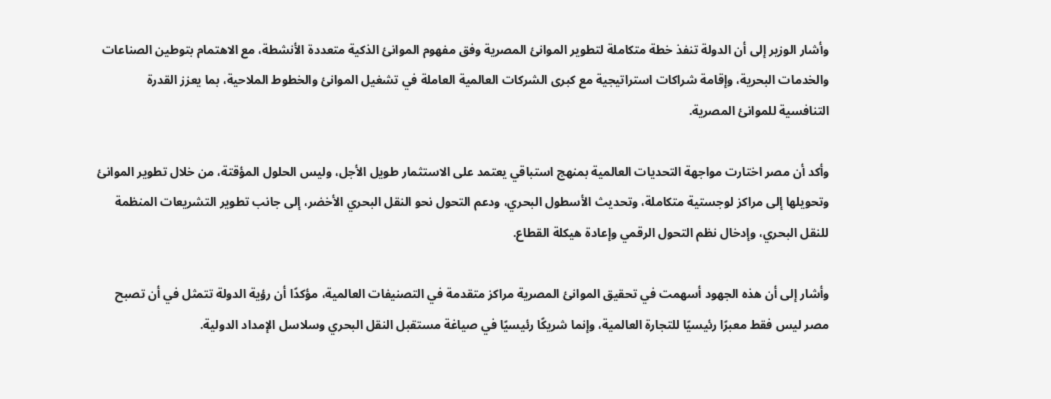وأشار الوزير إلى أن الدولة تنفذ خطة متكاملة لتطوير الموانئ المصرية وفق مفهوم الموانئ الذكية متعددة الأنشطة، مع الاهتمام بتوطين الصناعات والخدمات البحرية، وإقامة شراكات استراتيجية مع كبرى الشركات العالمية العاملة في تشغيل الموانئ والخطوط الملاحية، بما يعزز القدرة التنافسية للموانئ المصرية.

وأكد أن مصر اختارت مواجهة التحديات العالمية بمنهج استباقي يعتمد على الاستثمار طويل الأجل، وليس الحلول المؤقتة، من خلال تطوير الموانئ وتحويلها إلى مراكز لوجستية متكاملة، وتحديث الأسطول البحري، ودعم التحول نحو النقل البحري الأخضر، إلى جانب تطوير التشريعات المنظمة للنقل البحري، وإدخال نظم التحول الرقمي وإعادة هيكلة القطاع.

وأشار إلى أن هذه الجهود أسهمت في تحقيق الموانئ المصرية مراكز متقدمة في التصنيفات العالمية، مؤكدًا أن رؤية الدولة تتمثل في أن تصبح مصر ليس فقط معبرًا رئيسيًا للتجارة العالمية، وإنما شريكًا رئيسيًا في صياغة مستقبل النقل البحري وسلاسل الإمداد الدولية.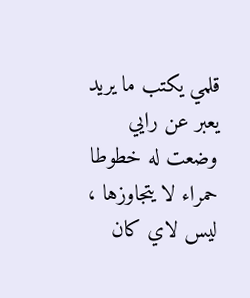قلمي يكتب ما يريد يعبر عن رايي وضعت له خطوطا حمراء لا يتجاوزها ، ليس لاي كان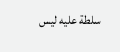سلطة عليه ليس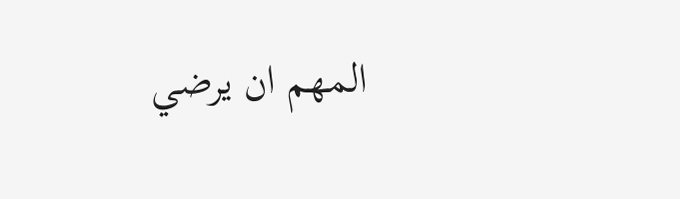المهم ان يرضي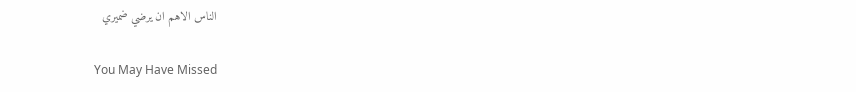الناس الاهم ان يرضي ضميري

You May Have Missed